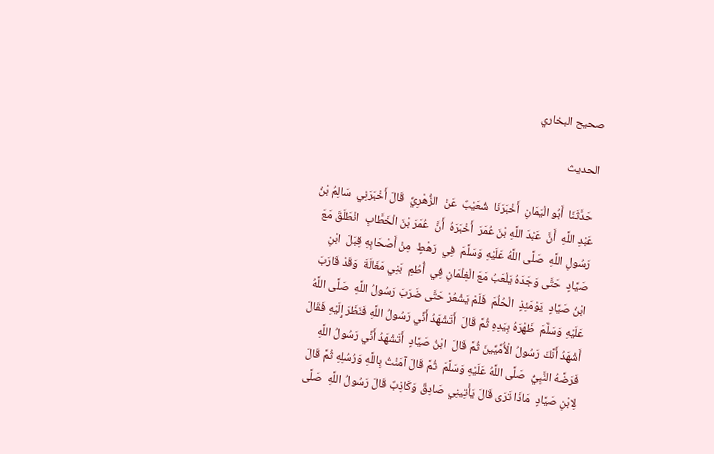صحيح البخاري

الحديث

 حَدَّثَنَا  أَبُو الْيَمَانِ  أَخْبَرَنَا  شُعَيْبٌ  عَنْ  الزُّهْرِيِّ  قَالَ أَخْبَرَنِي  سَالِمُ بْنُ عَبْدِ اللَّهِ  أَنَّ  عَبْدَ اللَّهِ بْنَ عُمَرَ  أَخْبَرَهُ  أَنَّ  عُمَرَ بْنَ الْخَطَّابِ  انْطَلَقَ مَعَ رَسُولِ اللَّهِ  صَلَّى اللَّهُ عَلَيْهِ وَسَلَّمَ  فِي  رَهْطٍ  مِنْ أَصْحَابِهِ قِبَلَ  ابْنِ صَيَّادٍ  حَتَّى وَجَدَهُ يَلْعَبُ مَعَ الْغِلْمَانِ فِي  أُطُمِ  بَنِي مَغَالَةَ  وَقَدْ قَارَبَ  ابْنُ صَيَّادٍ  يَوْمَئِذٍ  الْحُلُمَ  فَلَمْ يَشْعُرْ حَتَّى ضَرَبَ رَسُولُ اللَّهِ  صَلَّى اللَّهُ عَلَيْهِ وَسَلَّمَ  ظَهْرَهُ بِيَدِهِ ثُمَّ قَالَ  أَتَشْهَدُ أَنِّي رَسُولُ اللَّهِ فَنَظَرَ إِلَيْهِ فَقَالَ أَشْهَدُ أَنَّكَ رَسُولُ الْأُمِّيِّينَ ثُمَّ قَالَ  ابْنُ صَيَّادٍ  أَتَشْهَدُ أَنِّي رَسُولُ اللَّهِ فَرَضَّهُ النَّبِيُّ  صَلَّى اللَّهُ عَلَيْهِ وَسَلَّمَ  ثُمَّ قَالَ آمَنْتُ بِاللَّهِ وَرُسُلِهِ ثُمَّ قَالَ  لِابْنِ صَيَّادٍ  مَاذَا تَرَى قَالَ يَأْتِينِي صَادِقٌ وَكَاذِبٌ قَالَ رَسُولُ اللَّهِ  صَلَّى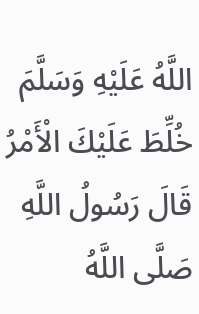اللَّهُ عَلَيْهِ وَسَلَّمَ  خُلِّطَ عَلَيْكَ الْأَمْرُ قَالَ رَسُولُ اللَّهِ  صَلَّى اللَّهُ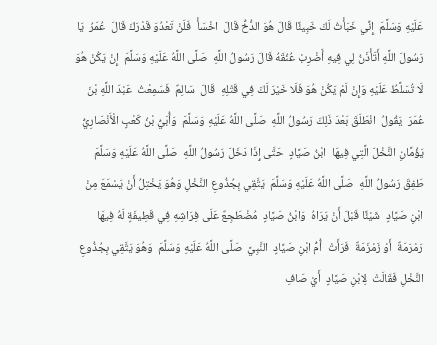عَلَيْهِ وَسَلَّمَ  إِنِّي خَبَأْتُ لَكَ خَبِيئًا قَالَ هُوَ الدُّخُّ قَالَ  اخْسَأْ  فَلَنْ تَعْدُوَ قَدْرَكَ قَالَ  عُمَرُ  يَا رَسُولَ اللَّهِ أَتَأْذَنُ لِي فِيهِ أَضْرِبْ عُنُقَهُ قَالَ رَسُولُ اللَّهِ  صَلَّى اللَّهُ عَلَيْهِ وَسَلَّمَ  إِنْ يَكُنْ هُوَ لَا تُسَلَّطُ عَلَيْهِ وَإِنْ لَمْ يَكُنْ هُوَ فَلَا خَيْرَ لَكَ فِي قَتْلِهِ  قَالَ  سَالِمٌ  فَسَمِعْتُ  عَبْدَ اللَّهِ بْنَ عُمَرَ  يَقُولُ  انْطَلَقَ بَعْدَ ذَلِكَ رَسُولُ اللَّهِ  صَلَّى اللَّهُ عَلَيْهِ وَسَلَّمَ  وَأُبَيُّ بْنُ كَعْبٍ الْأَنْصَارِيُّ  يَؤُمَّانِ النَّخْلَ الَّتِي فِيهَا  ابْنُ صَيَّادٍ  حَتَّى إِذَا دَخَلَ رَسُولُ اللَّهِ  صَلَّى اللَّهُ عَلَيْهِ وَسَلَّمَ  طَفِقَ رَسُولُ اللَّهِ  صَلَّى اللَّهُ عَلَيْهِ وَسَلَّمَ  يَتَّقِي بِجُذُوعِ النَّخْلِ وَهُوَ يَخْتِلُ أَنْ يَسْمَعَ مِنْ  ابْنِ صَيَّادٍ  شَيْئًا قَبْلَ أَنْ يَرَاهُ  وَابْنُ صَيَّادٍ  مُضْطَجِعٌ عَلَى فِرَاشِهِ فِي قَطِيفَةٍ لَهُ فِيهَا  رَمْرَمَةٌ  أَوْ زَمْزَمَةٌ  فَرَأَتْ  أُمُّ ابْنِ صَيَّادٍ  النَّبِيَّ  صَلَّى اللَّهُ عَلَيْهِ وَسَلَّمَ  وَهُوَ يَتَّقِي بِجُذُوعِ النَّخْلِ فَقَالَتْ  لِابْنِ صَيَّادٍ  أَيْ صَافِ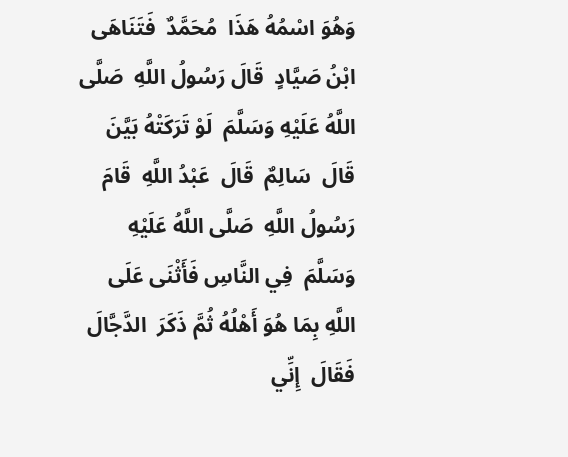وَهُوَ اسْمُهُ هَذَا  مُحَمَّدٌ  فَتَنَاهَى  ابْنُ صَيَّادٍ  قَالَ رَسُولُ اللَّهِ  صَلَّى اللَّهُ عَلَيْهِ وَسَلَّمَ  لَوْ تَرَكَتْهُ بَيَّنَ  قَالَ  سَالِمٌ  قَالَ  عَبْدُ اللَّهِ  قَامَ رَسُولُ اللَّهِ  صَلَّى اللَّهُ عَلَيْهِ وَسَلَّمَ  فِي النَّاسِ فَأَثْنَى عَلَى اللَّهِ بِمَا هُوَ أَهْلُهُ ثُمَّ ذَكَرَ  الدَّجَّالَ  فَقَالَ  إِنِّي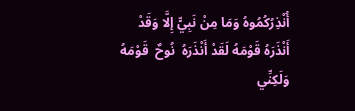أُنْذِرُكُمُوهُ وَمَا مِنْ نَبِيٍّ إِلَّا وَقَدْ أَنْذَرَهُ قَوْمَهُ لَقَدْ أَنْذَرَهُ  نُوحٌ  قَوْمَهُ وَلَكِنِّي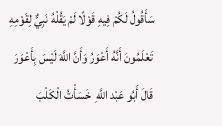سَأَقُولُ لَكُمْ فِيهِ قَوْلًا لَمْ يَقُلْهُ نَبِيٌّ لِقَوْمِهِ تَعْلَمُونَ أَنَّهُ أَعْوَرُ وَأَنَّ اللَّهَ لَيْسَ بِأَعْوَرَ  قَالَ أَبُو عَبْد اللَّهِ  خَسَأْتُ الْكَلْبَ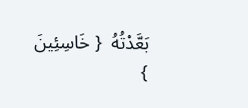بَعَّدْتُهُ  { خَاسِئِينَ }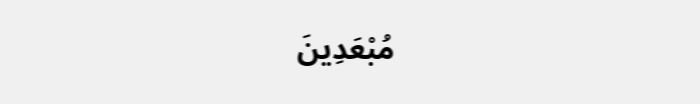مُبْعَدِينَ